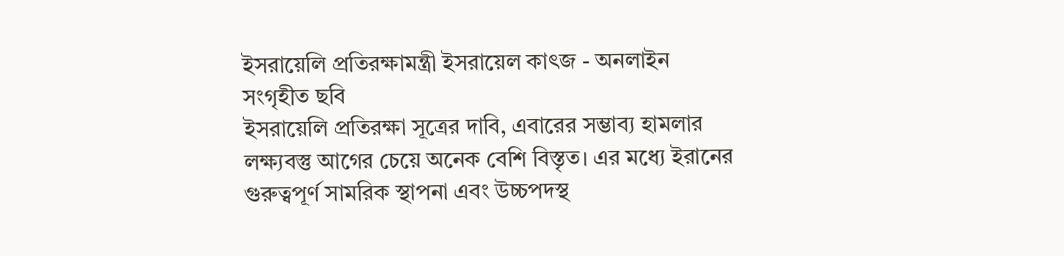ইসরায়েলি প্রতিরক্ষামন্ত্রী ইসরায়েল কাৎজ - অনলাইন সংগৃহীত ছবি
ইসরায়েলি প্রতিরক্ষা সূত্রের দাবি, এবারের সম্ভাব্য হামলার লক্ষ্যবস্তু আগের চেয়ে অনেক বেশি বিস্তৃত। এর মধ্যে ইরানের গুরুত্বপূর্ণ সামরিক স্থাপনা এবং উচ্চপদস্থ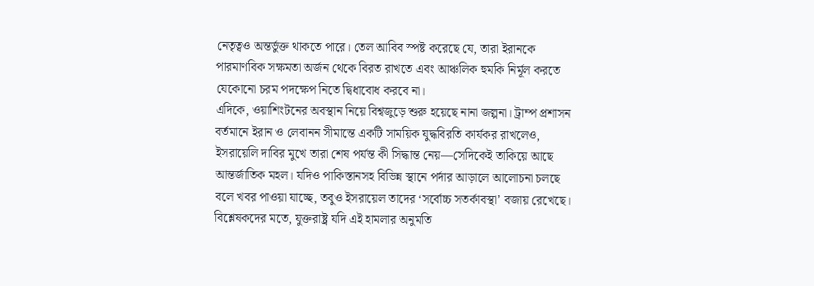নেতৃত্বও অন্তর্ভুক্ত থাকতে পারে। তেল আবিব স্পষ্ট করেছে যে, তারা ইরানকে পারমাণবিক সক্ষমতা অর্জন থেকে বিরত রাখতে এবং আঞ্চলিক হুমকি নির্মূল করতে যেকোনো চরম পদক্ষেপ নিতে দ্বিধাবোধ করবে না।
এদিকে, ওয়াশিংটনের অবস্থান নিয়ে বিশ্বজুড়ে শুরু হয়েছে নানা জল্পনা। ট্রাম্প প্রশাসন বর্তমানে ইরান ও লেবানন সীমান্তে একটি সাময়িক যুদ্ধবিরতি কার্যকর রাখলেও, ইসরায়েলি দাবির মুখে তারা শেষ পর্যন্ত কী সিদ্ধান্ত নেয়—সেদিকেই তাকিয়ে আছে আন্তর্জাতিক মহল। যদিও পাকিস্তানসহ বিভিন্ন স্থানে পর্দার আড়ালে আলোচনা চলছে বলে খবর পাওয়া যাচ্ছে, তবুও ইসরায়েল তাদের ‘সর্বোচ্চ সতর্কাবস্থা’ বজায় রেখেছে।
বিশ্লেষকদের মতে, যুক্তরাষ্ট্র যদি এই হামলার অনুমতি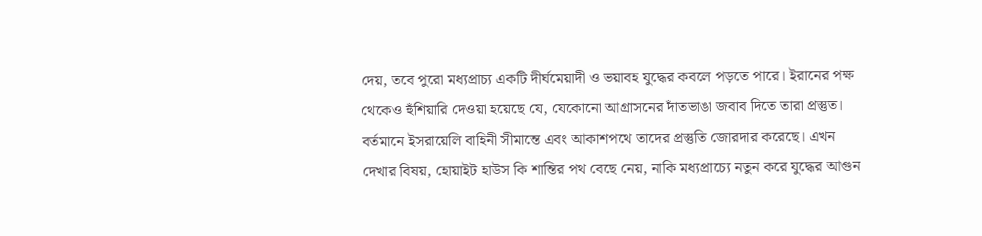দেয়, তবে পুরো মধ্যপ্রাচ্য একটি দীর্ঘমেয়াদী ও ভয়াবহ যুদ্ধের কবলে পড়তে পারে। ইরানের পক্ষ থেকেও হুঁশিয়ারি দেওয়া হয়েছে যে, যেকোনো আগ্রাসনের দাঁতভাঙা জবাব দিতে তারা প্রস্তুত।
বর্তমানে ইসরায়েলি বাহিনী সীমান্তে এবং আকাশপথে তাদের প্রস্তুতি জোরদার করেছে। এখন দেখার বিষয়, হোয়াইট হাউস কি শান্তির পথ বেছে নেয়, নাকি মধ্যপ্রাচ্যে নতুন করে যুদ্ধের আগুন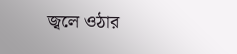জ্বলে ওঠার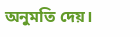অনুমতি দেয়।